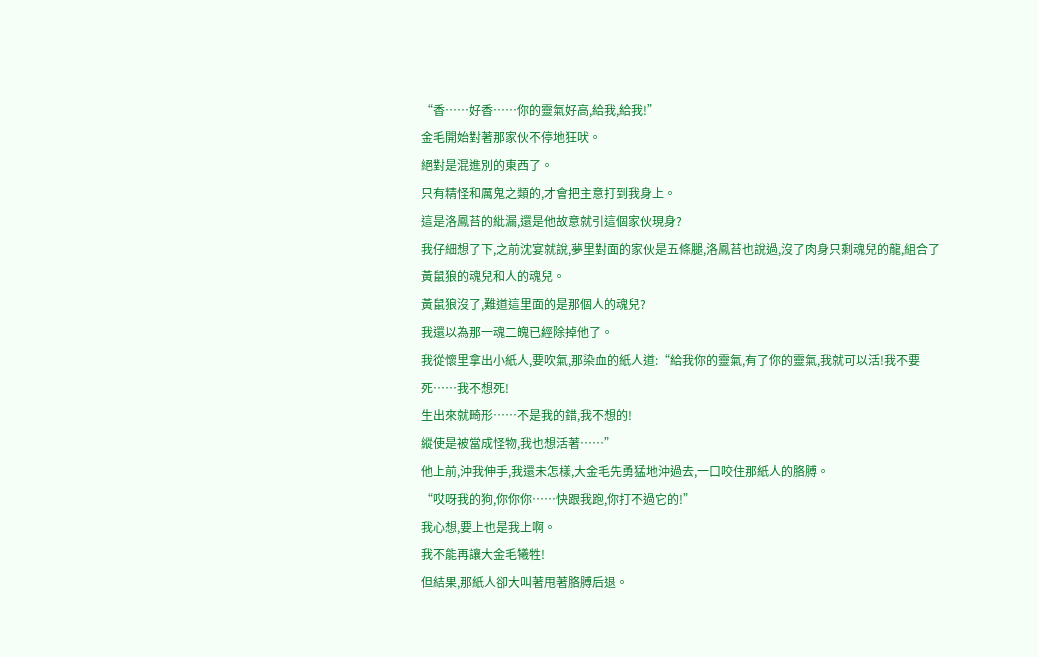“香……好香……你的靈氣好高,給我,給我!”
金毛開始對著那家伙不停地狂吠。
絕對是混進別的東西了。
只有精怪和厲鬼之類的,才會把主意打到我身上。
這是洛鳳苔的紕漏,還是他故意就引這個家伙現身?
我仔細想了下,之前沈宴就說,夢里對面的家伙是五條腿,洛鳳苔也說過,沒了肉身只剩魂兒的龍,組合了黃鼠狼的魂兒和人的魂兒。
黃鼠狼沒了,難道這里面的是那個人的魂兒?
我還以為那一魂二魄已經除掉他了。
我從懷里拿出小紙人,要吹氣,那染血的紙人道:“給我你的靈氣,有了你的靈氣,我就可以活!我不要死……我不想死!
生出來就畸形……不是我的錯,我不想的!
縱使是被當成怪物,我也想活著……”
他上前,沖我伸手,我還未怎樣,大金毛先勇猛地沖過去,一口咬住那紙人的胳膊。
“哎呀我的狗,你你你……快跟我跑,你打不過它的!”
我心想,要上也是我上啊。
我不能再讓大金毛犧牲!
但結果,那紙人卻大叫著甩著胳膊后退。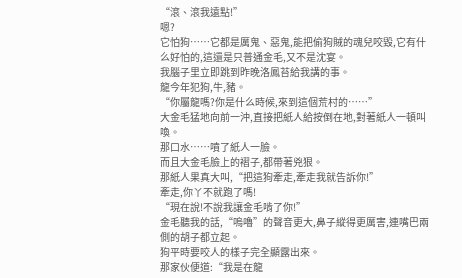“滾、滾我遠點!”
嗯?
它怕狗……它都是厲鬼、惡鬼,能把偷狗賊的魂兒咬毀,它有什么好怕的,這還是只普通金毛,又不是沈宴。
我腦子里立即跳到昨晚洛鳳苔給我講的事。
龍今年犯狗,牛,豬。
“你屬龍嗎?你是什么時候,來到這個荒村的……”
大金毛猛地向前一沖,直接把紙人給按倒在地,對著紙人一頓叫喚。
那口水……噴了紙人一臉。
而且大金毛臉上的褶子,都帶著兇狠。
那紙人果真大叫,“把這狗牽走,牽走我就告訴你!”
牽走,你丫不就跑了嗎!
“現在說!不說我讓金毛啃了你!”
金毛聽我的話,“嗚嚕”的聲音更大,鼻子縱得更厲害,連嘴巴兩側的胡子都立起。
狗平時要咬人的樣子完全顯露出來。
那家伙便道:“我是在龍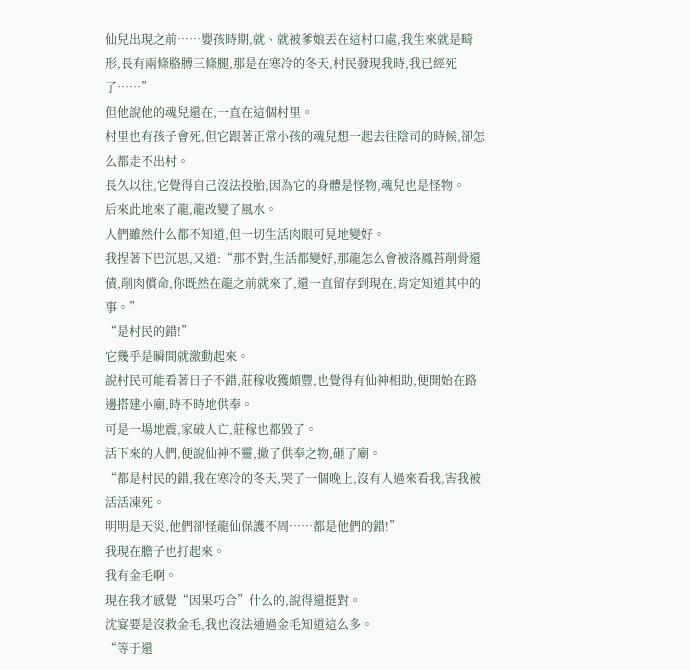仙兒出現之前……嬰孩時期,就、就被爹娘丟在這村口處,我生來就是畸形,長有兩條胳膊三條腿,那是在寒冷的冬天,村民發現我時,我已經死了……”
但他說他的魂兒還在,一直在這個村里。
村里也有孩子會死,但它跟著正常小孩的魂兒想一起去往陰司的時候,卻怎么都走不出村。
長久以往,它覺得自己沒法投胎,因為它的身體是怪物,魂兒也是怪物。
后來此地來了龍,龍改變了風水。
人們雖然什么都不知道,但一切生活肉眼可見地變好。
我捏著下巴沉思,又道:“那不對,生活都變好,那龍怎么會被洛鳳苔削骨還債,削肉償命,你既然在龍之前就來了,還一直留存到現在,肯定知道其中的事。”
“是村民的錯!”
它幾乎是瞬間就激動起來。
說村民可能看著日子不錯,莊稼收獲頗豐,也覺得有仙神相助,便開始在路邊搭建小廟,時不時地供奉。
可是一場地震,家破人亡,莊稼也都毀了。
活下來的人們,便說仙神不靈,撤了供奉之物,砸了廟。
“都是村民的錯,我在寒冷的冬天,哭了一個晚上,沒有人過來看我,害我被活活凍死。
明明是天災,他們卻怪龍仙保護不周……都是他們的錯!”
我現在膽子也打起來。
我有金毛啊。
現在我才感覺“因果巧合”什么的,說得還挺對。
沈宴要是沒救金毛,我也沒法通過金毛知道這么多。
“等于還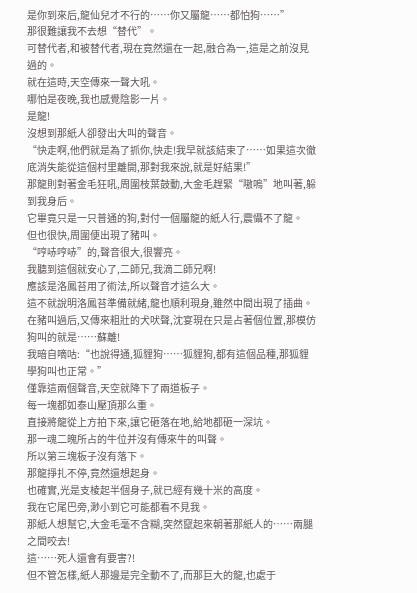是你到來后,龍仙兒才不行的……你又屬龍……都怕狗……”
那很難讓我不去想“替代”。
可替代者,和被替代者,現在竟然還在一起,融合為一,這是之前沒見過的。
就在這時,天空傳來一聲大吼。
哪怕是夜晚,我也感覺陰影一片。
是龍!
沒想到那紙人卻發出大叫的聲音。
“快走啊,他們就是為了抓你,快走!我早就該結束了……如果這次徹底消失能從這個村里離開,那對我來說,就是好結果!”
那龍則對著金毛狂吼,周圍枝葉鼓動,大金毛趕緊“嗷嗚”地叫著,躲到我身后。
它畢竟只是一只普通的狗,對付一個屬龍的紙人行,震懾不了龍。
但也很快,周圍便出現了豬叫。
“哼哧哼哧”的,聲音很大,很響亮。
我聽到這個就安心了,二師兄,我滴二師兄啊!
應該是洛鳳苔用了術法,所以聲音才這么大。
這不就說明洛鳳苔準備就緒,龍也順利現身,雖然中間出現了插曲。
在豬叫過后,又傳來粗壯的犬吠聲,沈宴現在只是占著個位置,那模仿狗叫的就是……蘇離!
我暗自嘀咕:“也說得通,狐貍狗……狐貍狗,都有這個品種,那狐貍學狗叫也正常。”
僅靠這兩個聲音,天空就降下了兩道板子。
每一塊都如泰山壓頂那么重。
直接將龍從上方拍下來,讓它砸落在地,給地都砸一深坑。
那一魂二魄所占的牛位并沒有傳來牛的叫聲。
所以第三塊板子沒有落下。
那龍掙扎不停,竟然還想起身。
也確實,光是支棱起半個身子,就已經有幾十米的高度。
我在它尾巴旁,渺小到它可能都看不見我。
那紙人想幫它,大金毛毫不含糊,突然竄起來朝著那紙人的……兩腿之間咬去!
這……死人還會有要害?!
但不管怎樣,紙人那邊是完全動不了,而那巨大的龍,也處于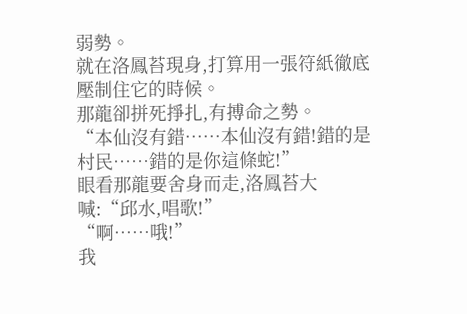弱勢。
就在洛鳳苔現身,打算用一張符紙徹底壓制住它的時候。
那龍卻拼死掙扎,有搏命之勢。
“本仙沒有錯……本仙沒有錯!錯的是村民……錯的是你這條蛇!”
眼看那龍要舍身而走,洛鳳苔大喊:“邱水,唱歌!”
“啊……哦!”
我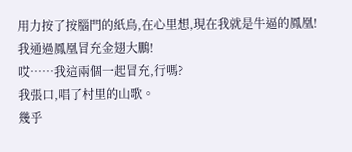用力按了按腦門的紙鳥,在心里想,現在我就是牛逼的鳳凰!
我通過鳳凰冒充金翅大鵬!
哎……我這兩個一起冒充,行嗎?
我張口,唱了村里的山歌。
幾乎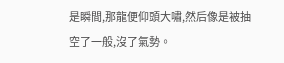是瞬間,那龍便仰頭大嘯,然后像是被抽空了一般,沒了氣勢。